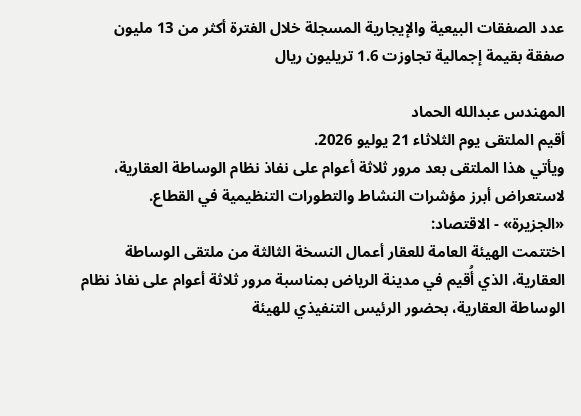عدد الصفقات البيعية والإيجارية المسجلة خلال الفترة أكثر من 13 مليون صفقة بقيمة إجمالية تجاوزت 1.6 تريليون ريال

المهندس عبدالله الحماد
أقيم الملتقى يوم الثلاثاء 21 يوليو 2026.
ويأتي هذا الملتقى بعد مرور ثلاثة أعوام على نفاذ نظام الوساطة العقارية، لاستعراض أبرز مؤشرات النشاط والتطورات التنظيمية في القطاع.
«الجزيرة» - الاقتصاد:
اختتمت الهيئة العامة للعقار أعمال النسخة الثالثة من ملتقى الوساطة العقارية، الذي أُقيم في مدينة الرياض بمناسبة مرور ثلاثة أعوام على نفاذ نظام الوساطة العقارية، بحضور الرئيس التنفيذي للهيئة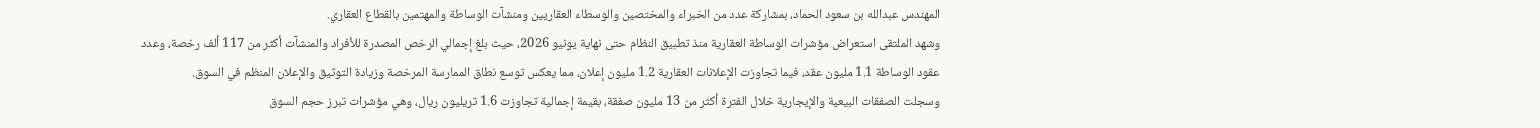المهندس عبدالله بن سعود الحماد، بمشاركة عدد من الخبراء والمختصين والوسطاء العقاريين ومنشآت الوساطة والمهتمين بالقطاع العقاري.
وشهد الملتقى استعراض مؤشرات الوساطة العقارية منذ تطبيق النظام حتى نهاية يونيو 2026، حيث بلغ إجمالي الرخص المصدرة للأفراد والمنشآت أكثر من 117 ألف رخصة، وعدد عقود الوساطة 1.1 مليون عقد، فيما تجاوزت الإعلانات العقارية 1.2 مليون إعلان، مما يعكس توسع نطاق الممارسة المرخصة وزيادة التوثيق والإعلان المنظم في السوق.
وسجلت الصفقات البيعية والإيجارية خلال الفترة أكثر من 13 مليون صفقة، بقيمة إجمالية تجاوزت 1.6 تريليون ريال، وهي مؤشرات تبرز حجم السوق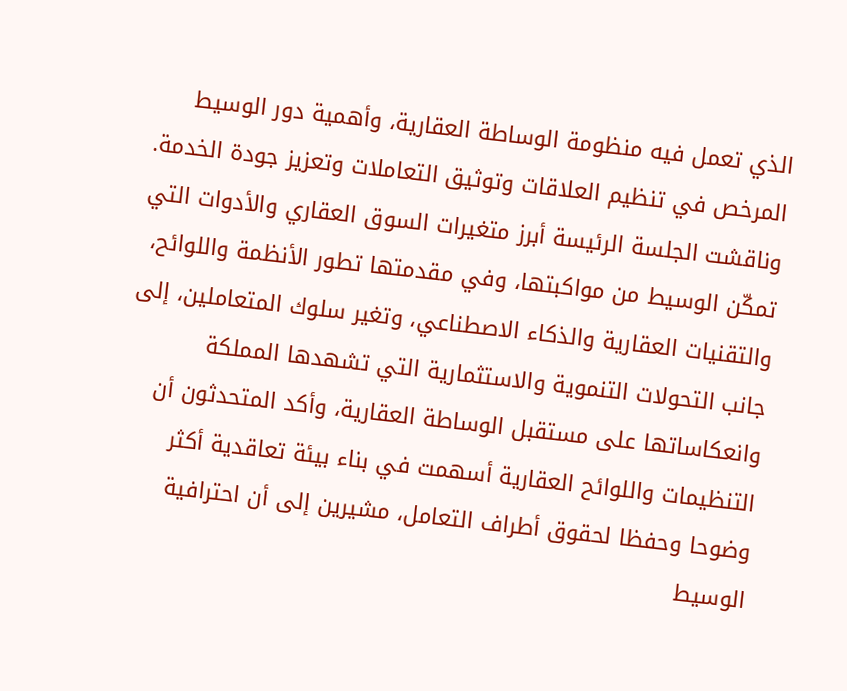الذي تعمل فيه منظومة الوساطة العقارية، وأهمية دور الوسيط المرخص في تنظيم العلاقات وتوثيق التعاملات وتعزيز جودة الخدمة.
وناقشت الجلسة الرئيسة أبرز متغيرات السوق العقاري والأدوات التي تمكّن الوسيط من مواكبتها، وفي مقدمتها تطور الأنظمة واللوائح، والتقنيات العقارية والذكاء الاصطناعي، وتغير سلوك المتعاملين، إلى جانب التحولات التنموية والاستثمارية التي تشهدها المملكة وانعكاساتها على مستقبل الوساطة العقارية، وأكد المتحدثون أن التنظيمات واللوائح العقارية أسهمت في بناء بيئة تعاقدية أكثر وضوحا وحفظا لحقوق أطراف التعامل، مشيرين إلى أن احترافية الوسيط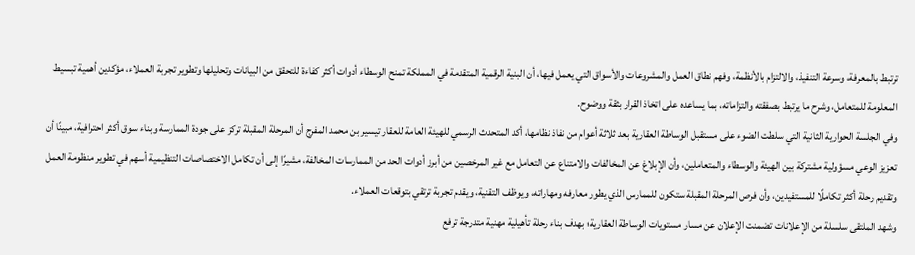ترتبط بالمعرفة، وسرعة التنفيذ، والالتزام بالأنظمة، وفهم نطاق العمل والمشروعات والأسواق التي يعمل فيها، أن البنية الرقمية المتقدمة في المملكة تمنح الوسطاء أدوات أكثر كفاءة للتحقق من البيانات وتحليلها وتطوير تجربة العملاء، مؤكدين أهمية تبسيط المعلومة للمتعامل، وشرح ما يرتبط بصفقته والتزاماته، بما يساعده على اتخاذ القرار بثقة ووضوح.
وفي الجلسة الحوارية الثانية التي سلطت الضوء على مستقبل الوساطة العقارية بعد ثلاثة أعوام من نفاذ نظامها، أكد المتحدث الرسمي للهيئة العامة للعقار تيسير بن محمد المفرج أن المرحلة المقبلة تركز على جودة الممارسة وبناء سوق أكثر احترافية، مبينًا أن تعزيز الوعي مسؤولية مشتركة بين الهيئة والوسطاء والمتعاملين، وأن الإبلاغ عن المخالفات والامتناع عن التعامل مع غير المرخصين من أبرز أدوات الحد من الممارسات المخالفة، مشيرًا إلى أن تكامل الاختصاصات التنظيمية أسهم في تطوير منظومة العمل وتقديم رحلة أكثر تكاملًا للمستفيدين، وأن فرص المرحلة المقبلة ستكون للممارس الذي يطور معارفه ومهاراته، ويوظف التقنية، ويقدم تجربة ترتقي بتوقعات العملاء.
وشهد الملتقى سلسلة من الإعلانات تضمنت الإعلان عن مسار مستويات الوساطة العقارية؛ بهدف بناء رحلة تأهيلية مهنية متدرجة ترفع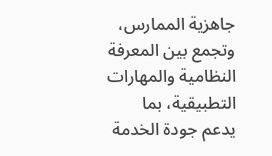جاهزية الممارس، وتجمع بين المعرفة النظامية والمهارات التطبيقية، بما يدعم جودة الخدمة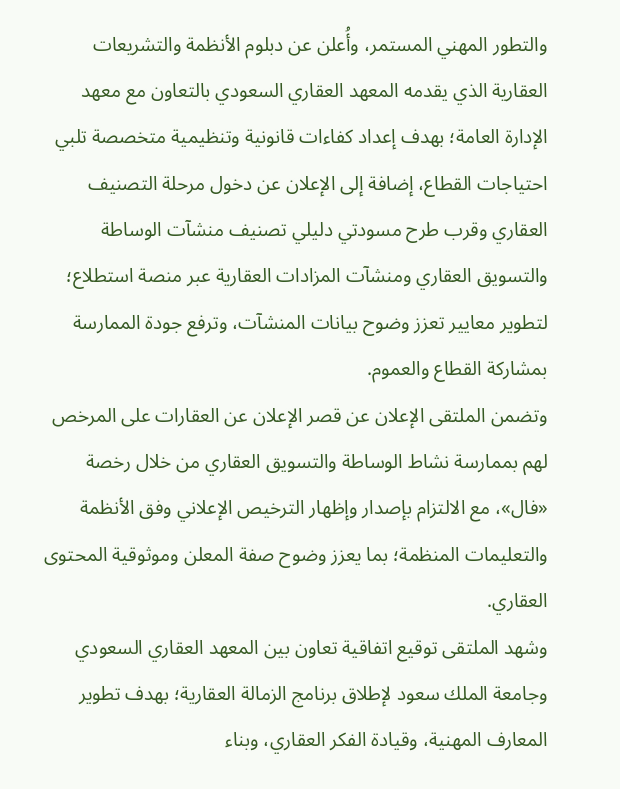والتطور المهني المستمر، وأُعلن عن دبلوم الأنظمة والتشريعات العقارية الذي يقدمه المعهد العقاري السعودي بالتعاون مع معهد الإدارة العامة؛ بهدف إعداد كفاءات قانونية وتنظيمية متخصصة تلبي احتياجات القطاع، إضافة إلى الإعلان عن دخول مرحلة التصنيف العقاري وقرب طرح مسودتي دليلي تصنيف منشآت الوساطة والتسويق العقاري ومنشآت المزادات العقارية عبر منصة استطلاع؛ لتطوير معايير تعزز وضوح بيانات المنشآت، وترفع جودة الممارسة بمشاركة القطاع والعموم.
وتضمن الملتقى الإعلان عن قصر الإعلان عن العقارات على المرخص لهم بممارسة نشاط الوساطة والتسويق العقاري من خلال رخصة «فال»، مع الالتزام بإصدار وإظهار الترخيص الإعلاني وفق الأنظمة والتعليمات المنظمة؛ بما يعزز وضوح صفة المعلن وموثوقية المحتوى العقاري.
وشهد الملتقى توقيع اتفاقية تعاون بين المعهد العقاري السعودي وجامعة الملك سعود لإطلاق برنامج الزمالة العقارية؛ بهدف تطوير المعارف المهنية، وقيادة الفكر العقاري، وبناء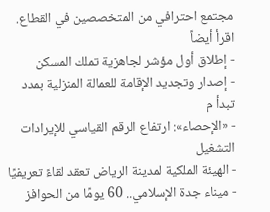مجتمع احترافي من المتخصصين في القطاع.
اقرأ أيضاً
- إطلاق أول مؤشر لجاهزية تملك المسكن
- إصدار وتجديد الإقامة للعمالة المنزلية بمدد تبدأ م
- «الإحصاء»: ارتفاع الرقم القياسي للإيرادات التشغيل
- الهيئة الملكية لمدينة الرياض تعقد لقاءً تعريفيًا
- ميناء جدة الإسلامي.. 60 يومًا من الحوافز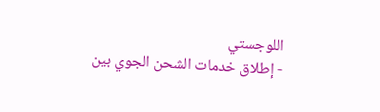اللوجستي
- إطلاق خدمات الشحن الجوي بين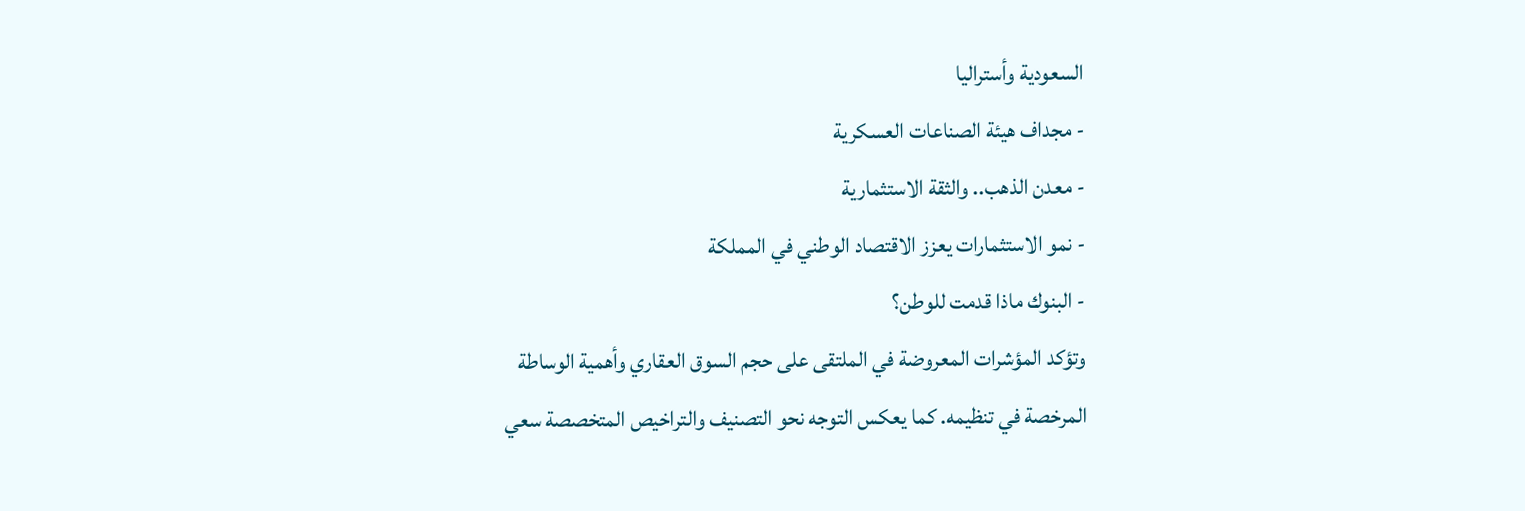السعودية وأستراليا
- مجداف هيئة الصناعات العسكرية
- معدن الذهب.. والثقة الاستثمارية
- نمو الاستثمارات يعزز الاقتصاد الوطني في المملكة
- البنوك ماذا قدمت للوطن؟
وتؤكد المؤشرات المعروضة في الملتقى على حجم السوق العقاري وأهمية الوساطة المرخصة في تنظيمه. كما يعكس التوجه نحو التصنيف والتراخيص المتخصصة سعي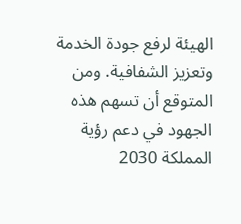الهيئة لرفع جودة الخدمة وتعزيز الشفافية. ومن المتوقع أن تسهم هذه الجهود في دعم رؤية المملكة 2030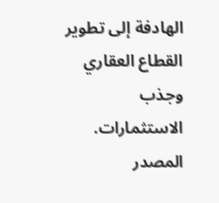الهادفة إلى تطوير القطاع العقاري وجذب الاستثمارات.
المصدر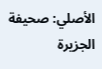الأصلي: صحيفة الجزيرة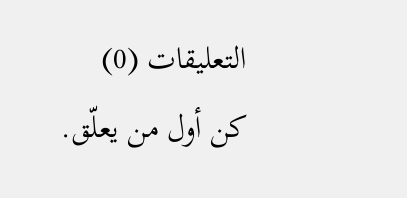التعليقات (0)
كن أول من يعلّق.